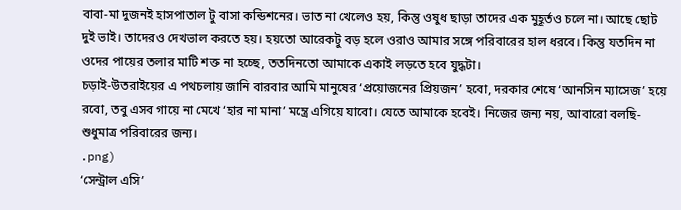বাবা-মা দুজনই হাসপাতাল টু বাসা কন্ডিশনের। ভাত না খেলেও হয়, কিন্তু ওষুধ ছাড়া তাদের এক মুহূর্তও চলে না। আছে ছোট দুই ভাই। তাদেরও দেখভাল করতে হয়। হয়তো আরেকটু বড় হলে ওরাও আমার সঙ্গে পরিবারের হাল ধরবে। কিন্তু যতদিন না ওদের পায়ের তলার মাটি শক্ত না হচ্ছে, ততদিনতো আমাকে একাই লড়তে হবে যুদ্ধটা।
চড়াই-উতরাইয়ের এ পথচলায় জানি বারবার আমি মানুষের ‘প্রয়োজনের প্রিয়জন’ হবো, দরকার শেষে ‘আনসিন ম্যাসেজ’ হয়ে রবো, তবু এসব গায়ে না মেখে ‘হার না মানা’ মন্ত্রে এগিয়ে যাবো। যেতে আমাকে হবেই। নিজের জন্য নয়, আবারো বলছি- শুধুমাত্র পরিবারের জন্য।
.png)
‘সেন্ট্রাল এসি’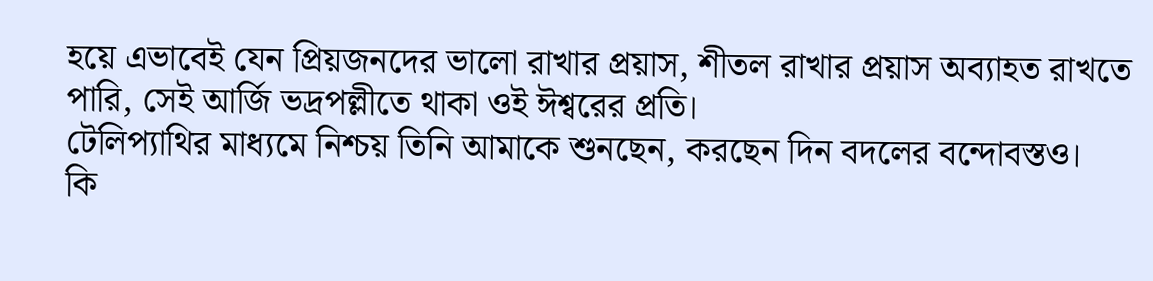হয়ে এভাবেই যেন প্রিয়জনদের ভালো রাখার প্রয়াস, শীতল রাখার প্রয়াস অব্যাহত রাখতে পারি, সেই আর্জি ভদ্রপল্লীতে থাকা ওই ঈশ্বরের প্রতি।
টেলিপ্যাথির মাধ্যমে নিশ্চয় তিনি আমাকে শুনছেন, করছেন দিন বদলের বন্দোবস্তও।
কি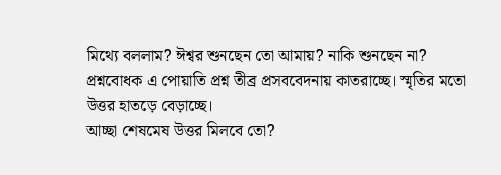মিথ্যে বললাম? ঈশ্বর শুনছেন তো আমায়? নাকি শুনছেন না?
প্রশ্নবোধক এ পোয়াতি প্রশ্ন তীব্র প্রসববেদনায় কাতরাচ্ছে। স্মৃতির মতো উত্তর হাতড়ে বেড়াচ্ছে।
আচ্ছা শেষমেষ উত্তর মিলবে তো?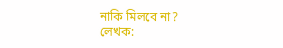নাকি মিলবে না?
লেখক: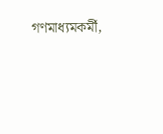গণমাধ্যমকর্মী,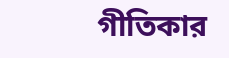গীতিকার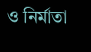ও নির্মাতা